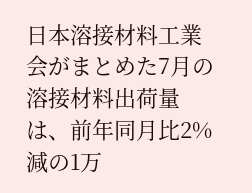日本溶接材料工業会がまとめた7月の溶接材料出荷量は、前年同月比2%減の1万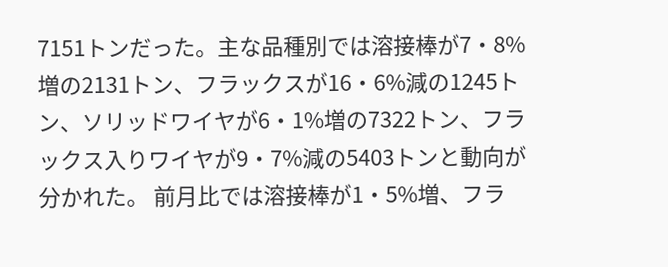7151トンだった。主な品種別では溶接棒が7・8%増の2131トン、フラックスが16・6%減の1245トン、ソリッドワイヤが6・1%増の7322トン、フラックス入りワイヤが9・7%減の5403トンと動向が分かれた。 前月比では溶接棒が1・5%増、フラ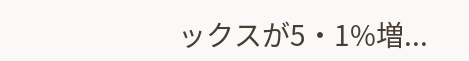ックスが5・1%増...